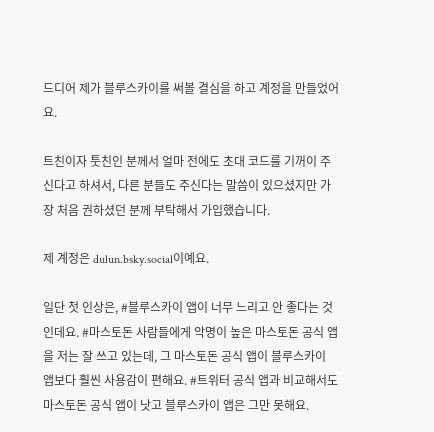드디어 제가 블루스카이를 써볼 결심을 하고 계정을 만들었어요.

트친이자 툿친인 분께서 얼마 전에도 초대 코드를 기꺼이 주신다고 하셔서, 다른 분들도 주신다는 말씀이 있으셨지만 가장 처음 권하셨던 분께 부탁해서 가입했습니다.

제 계정은 dulun.bsky.social이예요.

일단 첫 인상은, #블루스카이 앱이 너무 느리고 안 좋다는 것인데요. #마스토돈 사람들에게 악명이 높은 마스토돈 공식 앱을 저는 잘 쓰고 있는데, 그 마스토돈 공식 앱이 블루스카이 앱보다 훨씬 사용감이 편해요. #트위터 공식 앱과 비교해서도 마스토돈 공식 앱이 낫고 블루스카이 앱은 그만 못해요.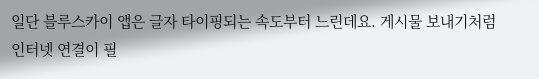일단 블루스카이 앱은 글자 타이핑되는 속도부터 느린데요. 게시물 보내기처럼 인터넷 연결이 필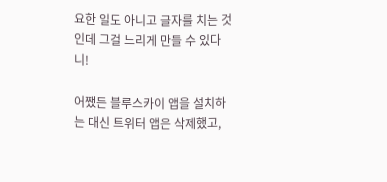요한 일도 아니고 글자를 치는 것인데 그걸 느리게 만들 수 있다니!

어쨌든 블루스카이 앱을 설치하는 대신 트위터 앱은 삭제했고,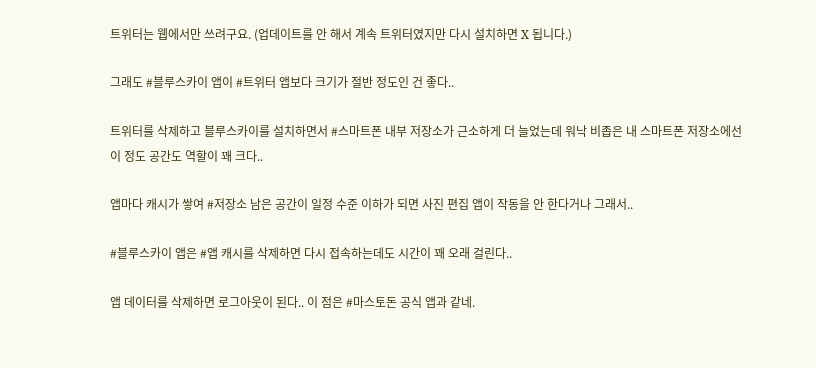트위터는 웹에서만 쓰려구요. (업데이트를 안 해서 계속 트위터였지만 다시 설치하면 X 됩니다.)

그래도 #블루스카이 앱이 #트위터 앱보다 크기가 절반 정도인 건 좋다..

트위터를 삭제하고 블루스카이를 설치하면서 #스마트폰 내부 저장소가 근소하게 더 늘었는데 워낙 비좁은 내 스마트폰 저장소에선 이 정도 공간도 역할이 꽤 크다..

앱마다 캐시가 쌓여 #저장소 남은 공간이 일정 수준 이하가 되면 사진 편집 앱이 작동을 안 한다거나 그래서..

#블루스카이 앱은 #앱 캐시를 삭제하면 다시 접속하는데도 시간이 꽤 오래 걸린다..

앱 데이터를 삭제하면 로그아웃이 된다.. 이 점은 #마스토돈 공식 앱과 같네.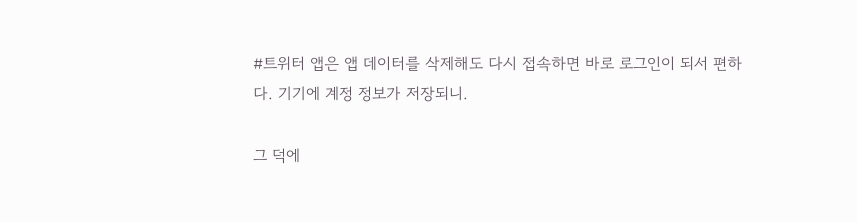#트위터 앱은 앱 데이터를 삭제해도 다시 접속하면 바로 로그인이 되서 편하다. 기기에 계정 정보가 저장되니.

그 덕에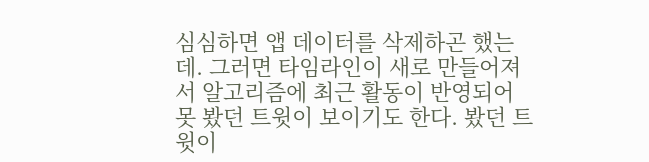심심하면 앱 데이터를 삭제하곤 했는데. 그러면 타임라인이 새로 만들어져서 알고리즘에 최근 활동이 반영되어 못 봤던 트윗이 보이기도 한다. 봤던 트윗이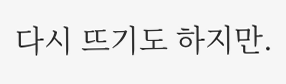다시 뜨기도 하지만.